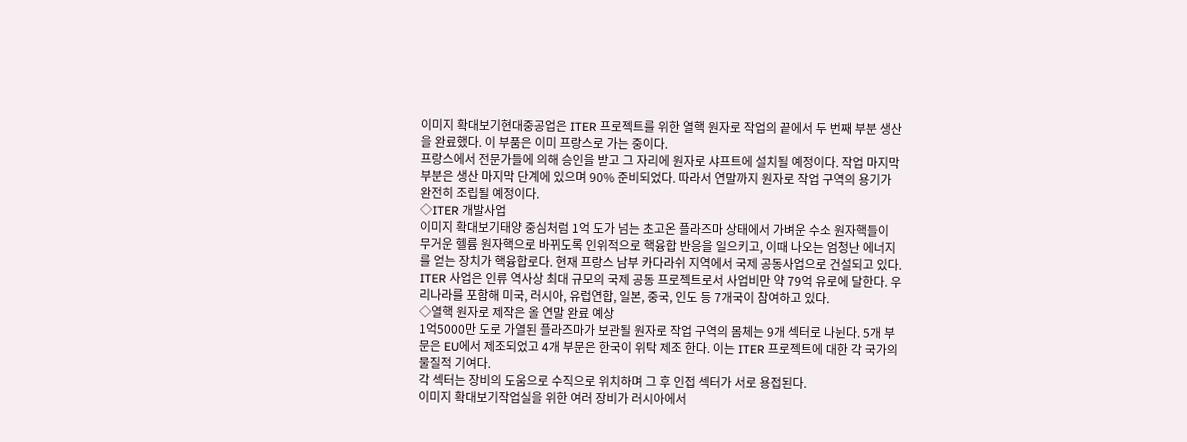이미지 확대보기현대중공업은 ITER 프로젝트를 위한 열핵 원자로 작업의 끝에서 두 번째 부분 생산을 완료했다. 이 부품은 이미 프랑스로 가는 중이다.
프랑스에서 전문가들에 의해 승인을 받고 그 자리에 원자로 샤프트에 설치될 예정이다. 작업 마지막 부분은 생산 마지막 단계에 있으며 90% 준비되었다. 따라서 연말까지 원자로 작업 구역의 용기가 완전히 조립될 예정이다.
◇ITER 개발사업
이미지 확대보기태양 중심처럼 1억 도가 넘는 초고온 플라즈마 상태에서 가벼운 수소 원자핵들이 무거운 헬륨 원자핵으로 바뀌도록 인위적으로 핵융합 반응을 일으키고, 이때 나오는 엄청난 에너지를 얻는 장치가 핵융합로다. 현재 프랑스 남부 카다라쉬 지역에서 국제 공동사업으로 건설되고 있다.
ITER 사업은 인류 역사상 최대 규모의 국제 공동 프로젝트로서 사업비만 약 79억 유로에 달한다. 우리나라를 포함해 미국, 러시아, 유럽연합, 일본, 중국, 인도 등 7개국이 참여하고 있다.
◇열핵 원자로 제작은 올 연말 완료 예상
1억5000만 도로 가열된 플라즈마가 보관될 원자로 작업 구역의 몸체는 9개 섹터로 나뉜다. 5개 부문은 EU에서 제조되었고 4개 부문은 한국이 위탁 제조 한다. 이는 ITER 프로젝트에 대한 각 국가의 물질적 기여다.
각 섹터는 장비의 도움으로 수직으로 위치하며 그 후 인접 섹터가 서로 용접된다.
이미지 확대보기작업실을 위한 여러 장비가 러시아에서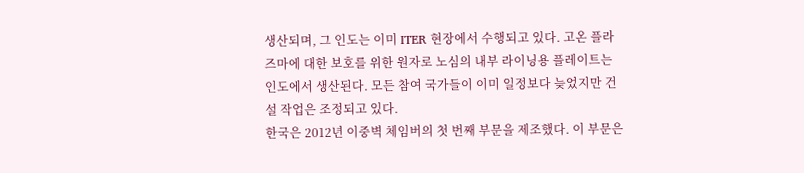생산되며, 그 인도는 이미 ITER 현장에서 수행되고 있다. 고온 플라즈마에 대한 보호를 위한 원자로 노심의 내부 라이닝용 플레이트는 인도에서 생산된다. 모든 참여 국가들이 이미 일정보다 늦었지만 건설 작업은 조정되고 있다.
한국은 2012년 이중벽 체임버의 첫 번째 부문을 제조했다. 이 부문은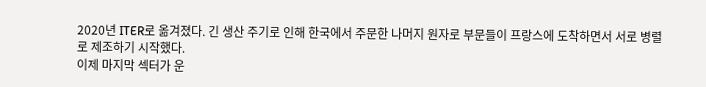2020년 ITER로 옮겨졌다. 긴 생산 주기로 인해 한국에서 주문한 나머지 원자로 부문들이 프랑스에 도착하면서 서로 병렬로 제조하기 시작했다.
이제 마지막 섹터가 운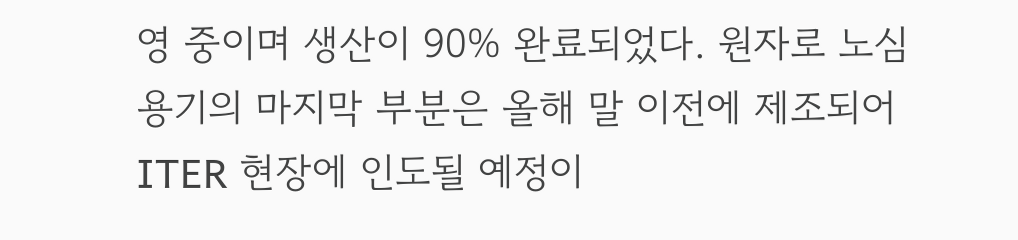영 중이며 생산이 90% 완료되었다. 원자로 노심용기의 마지막 부분은 올해 말 이전에 제조되어 ITER 현장에 인도될 예정이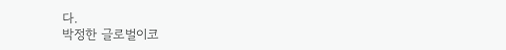다.
박정한 글로벌이코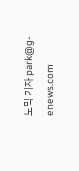노믹 기자 park@g-enews.com